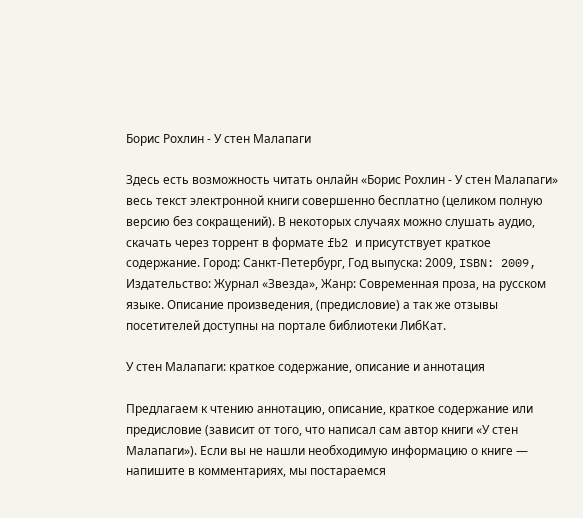Борис Рохлин - У стен Малапаги

Здесь есть возможность читать онлайн «Борис Рохлин - У стен Малапаги» весь текст электронной книги совершенно бесплатно (целиком полную версию без сокращений). В некоторых случаях можно слушать аудио, скачать через торрент в формате fb2 и присутствует краткое содержание. Город: Санкт-Петербург, Год выпуска: 2009, ISBN: 2009, Издательство: Журнал «Звезда», Жанр: Современная проза, на русском языке. Описание произведения, (предисловие) а так же отзывы посетителей доступны на портале библиотеки ЛибКат.

У стен Малапаги: краткое содержание, описание и аннотация

Предлагаем к чтению аннотацию, описание, краткое содержание или предисловие (зависит от того, что написал сам автор книги «У стен Малапаги»). Если вы не нашли необходимую информацию о книге — напишите в комментариях, мы постараемся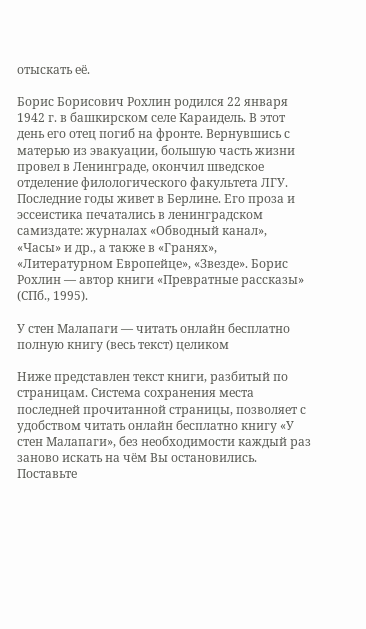отыскать её.

Борис Борисович Рохлин родился 22 января 1942 г. в башкирском селе Караидель. В этот день его отец погиб на фронте. Вернувшись с матерью из эвакуации, большую часть жизни провел в Ленинграде, окончил шведское отделение филологического факультета ЛГУ. Последние годы живет в Берлине. Его проза и эссеистика печатались в ленинградском самиздате: журналах «Обводный канал», «Часы» и др., а также в «Гранях», «Литературном Европейце», «Звезде». Борис Рохлин — автор книги «Превратные рассказы» (СПб., 1995).

У стен Малапаги — читать онлайн бесплатно полную книгу (весь текст) целиком

Ниже представлен текст книги, разбитый по страницам. Система сохранения места последней прочитанной страницы, позволяет с удобством читать онлайн бесплатно книгу «У стен Малапаги», без необходимости каждый раз заново искать на чём Вы остановились. Поставьте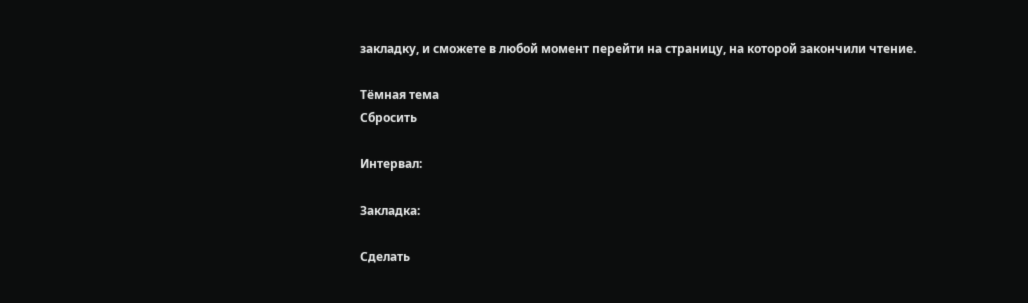закладку, и сможете в любой момент перейти на страницу, на которой закончили чтение.

Тёмная тема
Сбросить

Интервал:

Закладка:

Сделать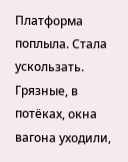Платформа поплыла. Стала ускользать. Грязные, в потёках, окна вагона уходили,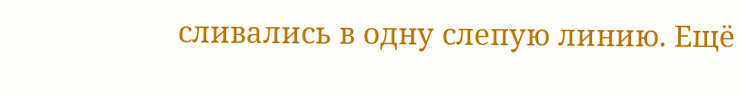сливались в одну слепую линию. Ещё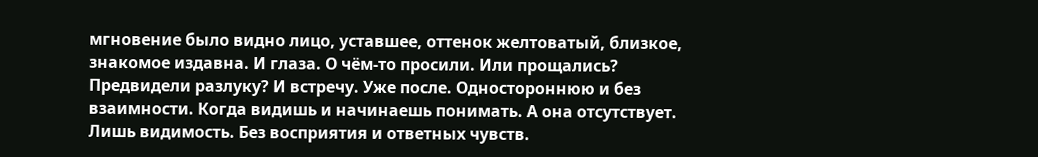мгновение было видно лицо, уставшее, оттенок желтоватый, близкое, знакомое издавна. И глаза. О чём-то просили. Или прощались? Предвидели разлуку? И встречу. Уже после. Одностороннюю и без взаимности. Когда видишь и начинаешь понимать. А она отсутствует. Лишь видимость. Без восприятия и ответных чувств.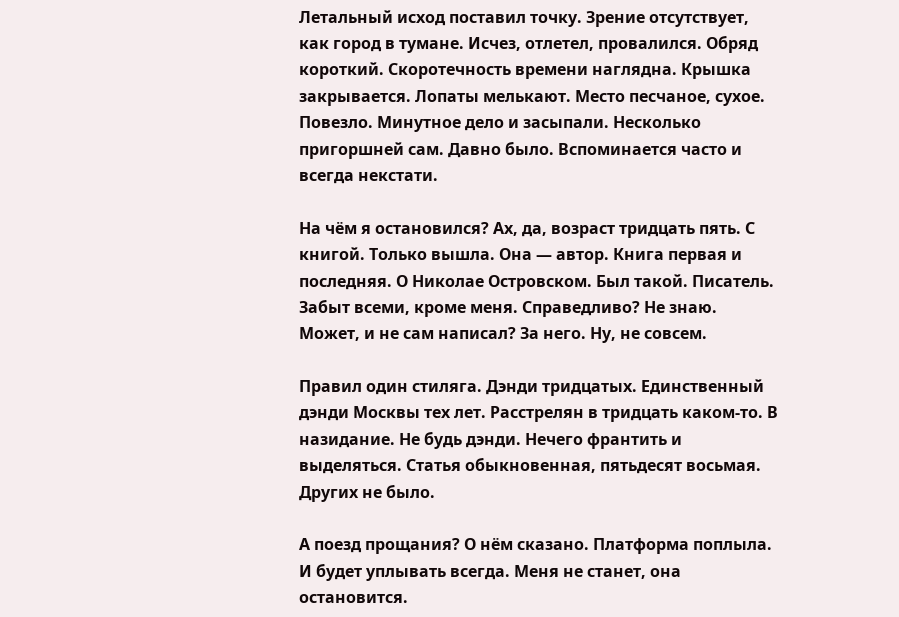Летальный исход поставил точку. Зрение отсутствует, как город в тумане. Исчез, отлетел, провалился. Обряд короткий. Скоротечность времени наглядна. Крышка закрывается. Лопаты мелькают. Место песчаное, сухое. Повезло. Минутное дело и засыпали. Несколько пригоршней сам. Давно было. Вспоминается часто и всегда некстати.

На чём я остановился? Ах, да, возраст тридцать пять. С книгой. Только вышла. Она — автор. Книга первая и последняя. О Николае Островском. Был такой. Писатель. Забыт всеми, кроме меня. Справедливо? Не знаю. Может, и не сам написал? За него. Ну, не совсем.

Правил один стиляга. Дэнди тридцатых. Единственный дэнди Москвы тех лет. Расстрелян в тридцать каком-то. В назидание. Не будь дэнди. Нечего франтить и выделяться. Статья обыкновенная, пятьдесят восьмая. Других не было.

А поезд прощания? О нём сказано. Платформа поплыла. И будет уплывать всегда. Меня не станет, она остановится.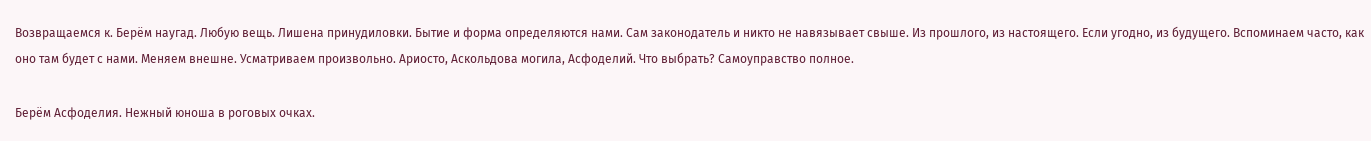Возвращаемся к. Берём наугад. Любую вещь. Лишена принудиловки. Бытие и форма определяются нами. Сам законодатель и никто не навязывает свыше. Из прошлого, из настоящего. Если угодно, из будущего. Вспоминаем часто, как оно там будет с нами. Меняем внешне. Усматриваем произвольно. Ариосто, Аскольдова могила, Асфоделий. Что выбрать? Самоуправство полное.

Берём Асфоделия. Нежный юноша в роговых очках.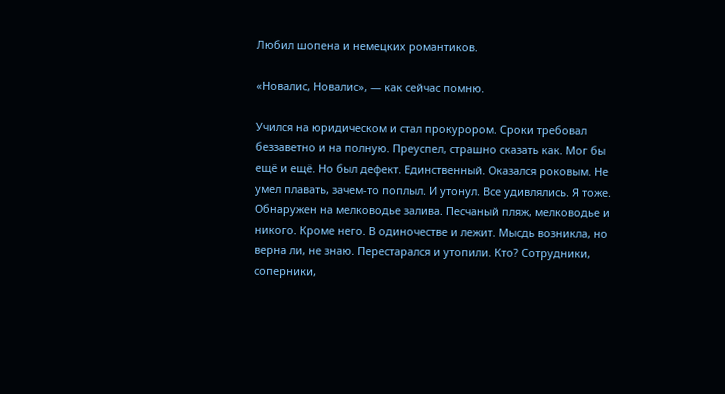Любил шопена и немецких романтиков.

«Новалис, Новалис», — как сейчас помню.

Учился на юридическом и стал прокурором. Сроки требовал беззаветно и на полную. Преуспел, страшно сказать как. Мог бы ещё и ещё. Но был дефект. Единственный. Оказался роковым. Не умел плавать, зачем-то поплыл. И утонул. Все удивлялись. Я тоже. Обнаружен на мелководье залива. Песчаный пляж, мелководье и никого. Кроме него. В одиночестве и лежит. Мысдь возникла, но верна ли, не знаю. Перестарался и утопили. Кто? Сотрудники, соперники,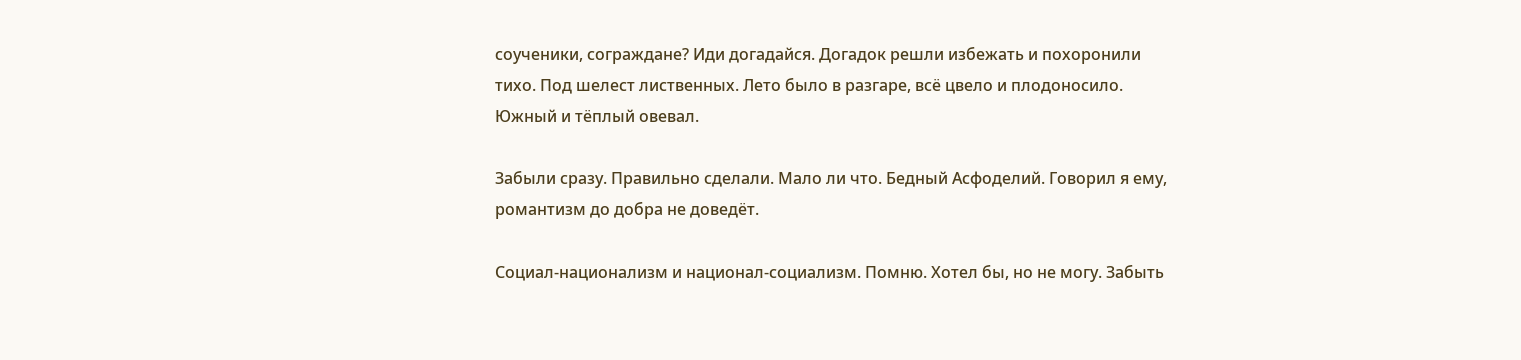соученики, сограждане? Иди догадайся. Догадок решли избежать и похоронили тихо. Под шелест лиственных. Лето было в разгаре, всё цвело и плодоносило. Южный и тёплый овевал.

Забыли сразу. Правильно сделали. Мало ли что. Бедный Асфоделий. Говорил я ему, романтизм до добра не доведёт.

Социал-национализм и национал-социализм. Помню. Хотел бы, но не могу. Забыть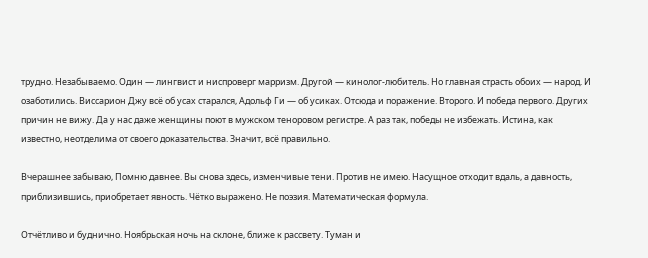трудно. Незабываемо. Один — лингвист и ниспроверг марризм. Другой — кинолог-любитель. Но главная страсть обоих — народ. И озаботились. Виссарион Джу всё об усах старался, Адольф Ги — об усиках. Отсюда и поражение. Второго. И победа первого. Других причин не вижу. Да у нас даже женщины поют в мужском теноровом регистре. А раз так, победы не избежать. Истина, как известно, неотделима от своего доказательства. Значит, всё правильно.

Вчерашнее забываю, Помню давнее. Вы снова здесь, изменчивые тени. Против не имею. Насущное отходит вдаль, а давность, приблизившись, приобретает явность. Чётко выражено. Не поэзия. Математическая формула.

Отчётливо и буднично. Ноябрьская ночь на склоне, ближе к рассвету. Туман и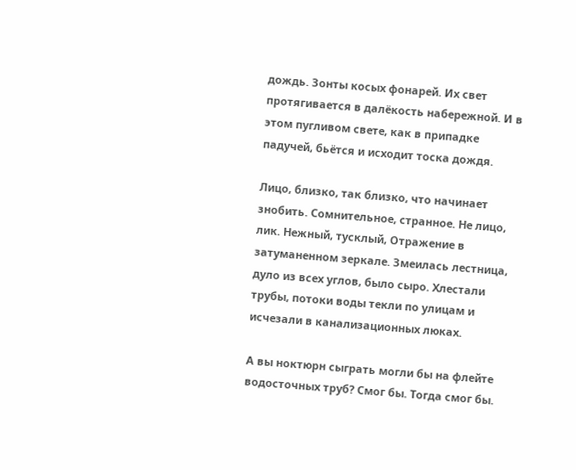дождь. Зонты косых фонарей. Их свет протягивается в далёкость набережной. И в этом пугливом свете, как в припадке падучей, бьётся и исходит тоска дождя.

Лицо, близко, так близко, что начинает знобить. Сомнительное, странное. Не лицо, лик. Нежный, тусклый, Отражение в затуманенном зеркале. Змеилась лестница, дуло из всех углов, было сыро. Хлестали трубы, потоки воды текли по улицам и исчезали в канализационных люках.

А вы ноктюрн сыграть могли бы на флейте водосточных труб? Смог бы. Тогда смог бы.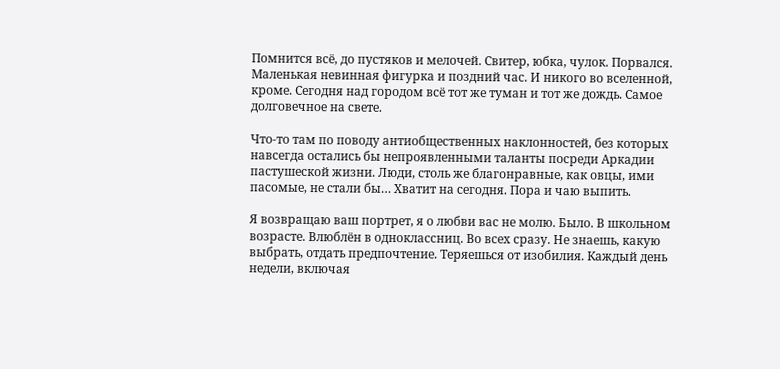Помнится всё, до пустяков и мелочей. Свитер, юбка, чулок. Порвался. Маленькая невинная фигурка и поздний час. И никого во вселенной, кроме. Сегодня над городом всё тот же туман и тот же дождь. Самое долговечное на свете.

Что-то там по поводу антиобщественных наклонностей, без которых навсегда остались бы непроявленными таланты посреди Аркадии пастушеской жизни. Люди, столь же благонравные, как овцы, ими пасомые, не стали бы… Хватит на сегодня. Пора и чаю выпить.

Я возвращаю ваш портрет, я о любви вас не молю. Было. В школьном возрасте. Влюблён в одноклассниц. Во всех сразу. Не знаешь, какую выбрать, отдать предпочтение. Теряешься от изобилия. Каждый день недели, включая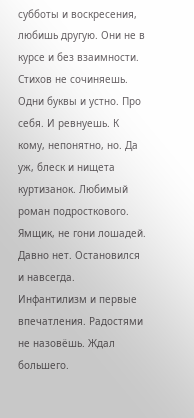субботы и воскресения, любишь другую. Они не в курсе и без взаимности. Стихов не сочиняешь. Одни буквы и устно. Про себя. И ревнуешь. К кому, непонятно, но. Да уж, блеск и нищета куртизанок. Любимый роман подросткового. Ямщик, не гони лошадей. Давно нет. Остановился и навсегда. Инфантилизм и первые впечатления. Радостями не назовёшь. Ждал большего.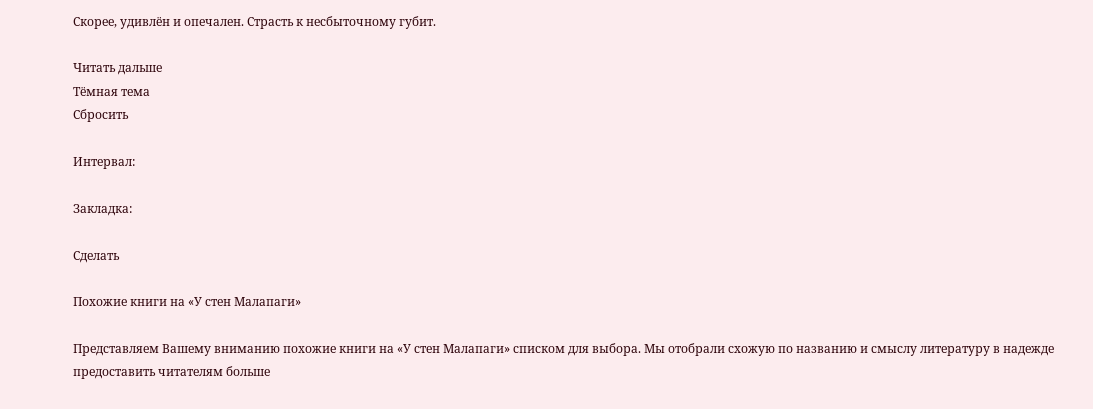Скорее, удивлён и опечален. Страсть к несбыточному губит.

Читать дальше
Тёмная тема
Сбросить

Интервал:

Закладка:

Сделать

Похожие книги на «У стен Малапаги»

Представляем Вашему вниманию похожие книги на «У стен Малапаги» списком для выбора. Мы отобрали схожую по названию и смыслу литературу в надежде предоставить читателям больше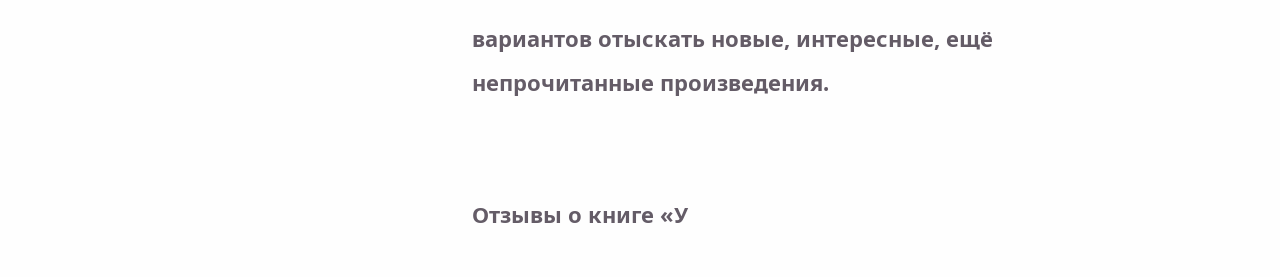вариантов отыскать новые, интересные, ещё непрочитанные произведения.


Отзывы о книге «У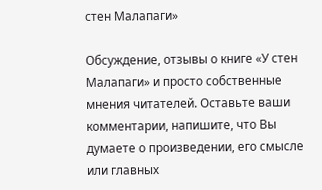стен Малапаги»

Обсуждение, отзывы о книге «У стен Малапаги» и просто собственные мнения читателей. Оставьте ваши комментарии, напишите, что Вы думаете о произведении, его смысле или главных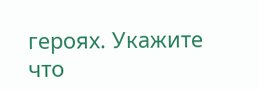героях. Укажите что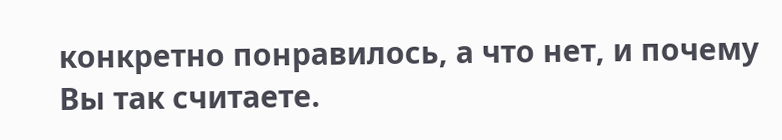конкретно понравилось, а что нет, и почему Вы так считаете.